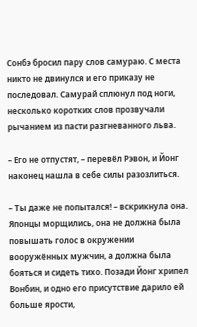Сонбэ бросил пару слов самураю. С места никто не двинулся и его приказу не последовал. Самурай сплюнул под ноги, несколько коротких слов прозвучали рычанием из пасти разгневанного льва.

– Его не отпустят, – перевёл Рэвон, и Йонг наконец нашла в себе силы разозлиться.

– Ты даже не попытался! – вскрикнула она. Японцы морщились, она не должна была повышать голос в окружении вооружённых мужчин, а должна была бояться и сидеть тихо. Позади Йонг хрипел Вонбин, и одно его присутствие дарило ей больше ярости,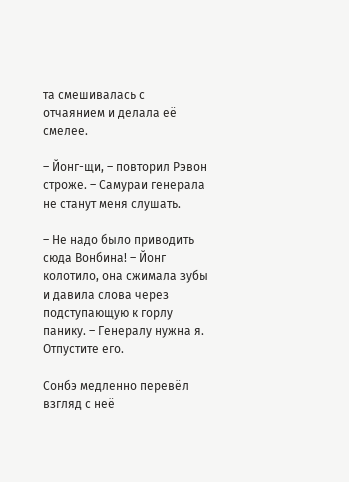та смешивалась с отчаянием и делала её смелее.

– Йонг-щи, – повторил Рэвон строже. – Самураи генерала не станут меня слушать.

– Не надо было приводить сюда Вонбина! – Йонг колотило, она сжимала зубы и давила слова через подступающую к горлу панику. – Генералу нужна я. Отпустите его.

Сонбэ медленно перевёл взгляд с неё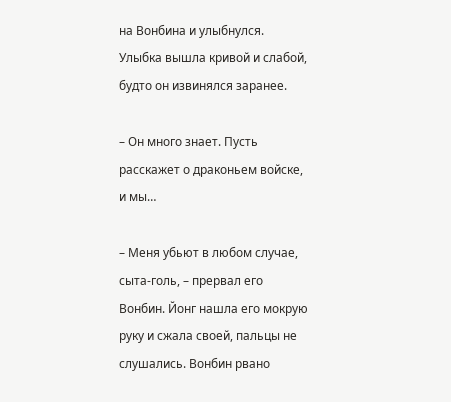на Вонбина и улыбнулся. Улыбка вышла кривой и слабой, будто он извинялся заранее.

– Он много знает. Пусть расскажет о драконьем войске, и мы…

– Меня убьют в любом случае, сыта-голь, – прервал его Вонбин. Йонг нашла его мокрую руку и сжала своей, пальцы не слушались. Вонбин рвано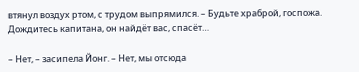втянул воздух ртом, с трудом выпрямился. – Будьте храброй, госпожа. Дождитесь капитана, он найдёт вас, спасёт…

– Нет, – засипела Йонг. – Нет, мы отсюда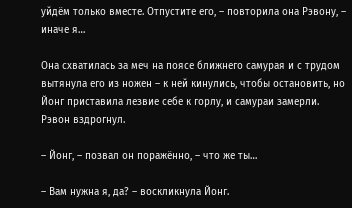уйдём только вместе. Отпустите его, – повторила она Рэвону, – иначе я…

Она схватилась за меч на поясе ближнего самурая и с трудом вытянула его из ножен – к ней кинулись, чтобы остановить, но Йонг приставила лезвие себе к горлу, и самураи замерли. Рэвон вздрогнул.

– Йонг, – позвал он поражённо, – что же ты…

– Вам нужна я, да? – воскликнула Йонг.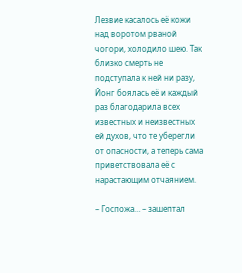Лезвие касалось её кожи над воротом рваной чогори, холодило шею. Так близко смерть не подступала к ней ни разу, Йонг боялась её и каждый раз благодарила всех известных и неизвестных ей духов, что те уберегли от опасности, а теперь сама приветствовала её с нарастающим отчаянием.

– Госпожа… – зашептал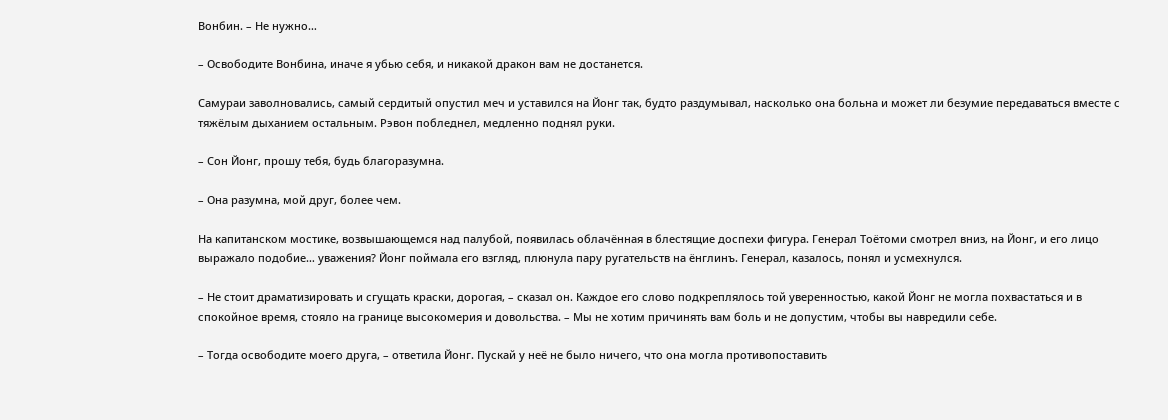Вонбин. – Не нужно…

– Освободите Вонбина, иначе я убью себя, и никакой дракон вам не достанется.

Самураи заволновались, самый сердитый опустил меч и уставился на Йонг так, будто раздумывал, насколько она больна и может ли безумие передаваться вместе с тяжёлым дыханием остальным. Рэвон побледнел, медленно поднял руки.

– Сон Йонг, прошу тебя, будь благоразумна.

– Она разумна, мой друг, более чем.

На капитанском мостике, возвышающемся над палубой, появилась облачённая в блестящие доспехи фигура. Генерал Тоётоми смотрел вниз, на Йонг, и его лицо выражало подобие… уважения? Йонг поймала его взгляд, плюнула пару ругательств на ёнглинъ. Генерал, казалось, понял и усмехнулся.

– Не стоит драматизировать и сгущать краски, дорогая, – сказал он. Каждое его слово подкреплялось той уверенностью, какой Йонг не могла похвастаться и в спокойное время, стояло на границе высокомерия и довольства. – Мы не хотим причинять вам боль и не допустим, чтобы вы навредили себе.

– Тогда освободите моего друга, – ответила Йонг. Пускай у неё не было ничего, что она могла противопоставить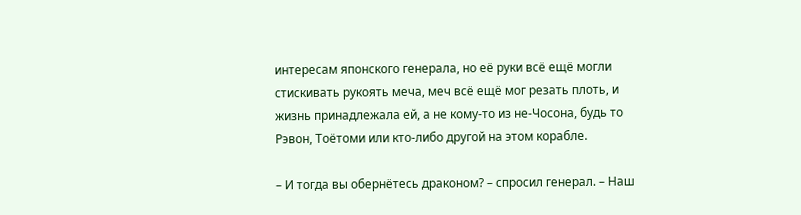интересам японского генерала, но её руки всё ещё могли стискивать рукоять меча, меч всё ещё мог резать плоть, и жизнь принадлежала ей, а не кому-то из не-Чосона, будь то Рэвон, Тоётоми или кто-либо другой на этом корабле.

– И тогда вы обернётесь драконом? – спросил генерал. – Наш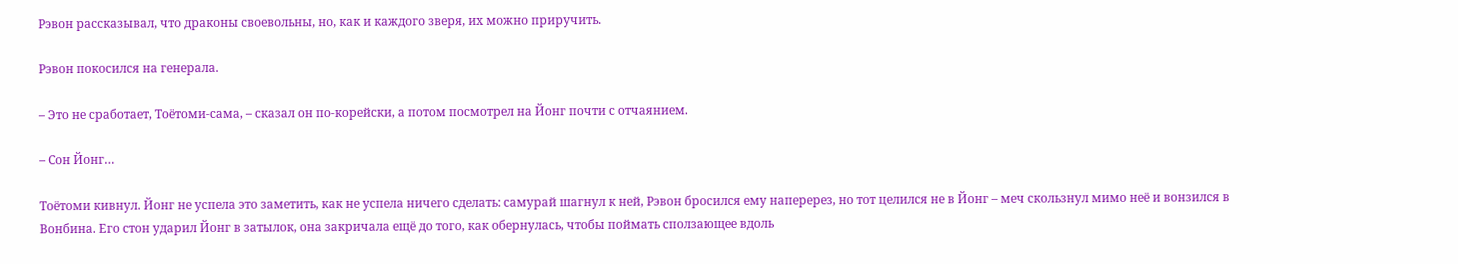Рэвон рассказывал, что драконы своевольны, но, как и каждого зверя, их можно приручить.

Рэвон покосился на генерала.

– Это не сработает, Тоётоми-сама, – сказал он по-корейски, а потом посмотрел на Йонг почти с отчаянием.

– Сон Йонг…

Тоётоми кивнул. Йонг не успела это заметить, как не успела ничего сделать: самурай шагнул к ней, Рэвон бросился ему наперерез, но тот целился не в Йонг – меч скользнул мимо неё и вонзился в Вонбина. Его стон ударил Йонг в затылок, она закричала ещё до того, как обернулась, чтобы поймать сползающее вдоль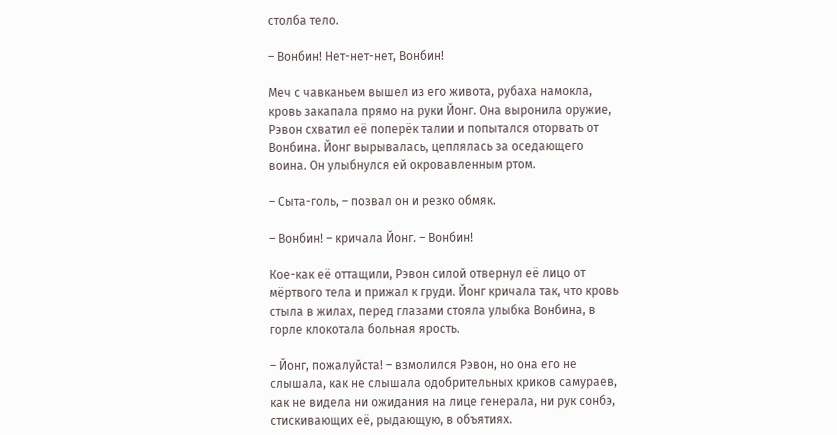столба тело.

– Вонбин! Нет-нет-нет, Вонбин!

Меч с чавканьем вышел из его живота, рубаха намокла, кровь закапала прямо на руки Йонг. Она выронила оружие, Рэвон схватил её поперёк талии и попытался оторвать от Вонбина. Йонг вырывалась, цеплялась за оседающего воина. Он улыбнулся ей окровавленным ртом.

– Сыта-голь, – позвал он и резко обмяк.

– Вонбин! – кричала Йонг. – Вонбин!

Кое-как её оттащили, Рэвон силой отвернул её лицо от мёртвого тела и прижал к груди. Йонг кричала так, что кровь стыла в жилах, перед глазами стояла улыбка Вонбина, в горле клокотала больная ярость.

– Йонг, пожалуйста! – взмолился Рэвон, но она его не слышала, как не слышала одобрительных криков самураев, как не видела ни ожидания на лице генерала, ни рук сонбэ, стискивающих её, рыдающую, в объятиях.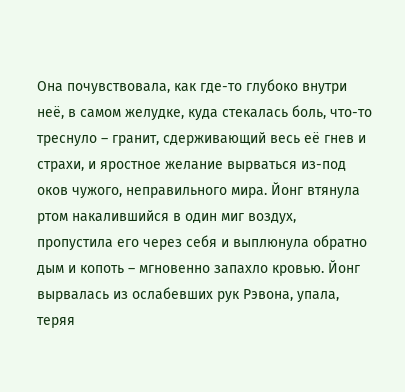Она почувствовала, как где-то глубоко внутри неё, в самом желудке, куда стекалась боль, что-то треснуло – гранит, сдерживающий весь её гнев и страхи, и яростное желание вырваться из-под оков чужого, неправильного мира. Йонг втянула ртом накалившийся в один миг воздух, пропустила его через себя и выплюнула обратно дым и копоть – мгновенно запахло кровью. Йонг вырвалась из ослабевших рук Рэвона, упала, теряя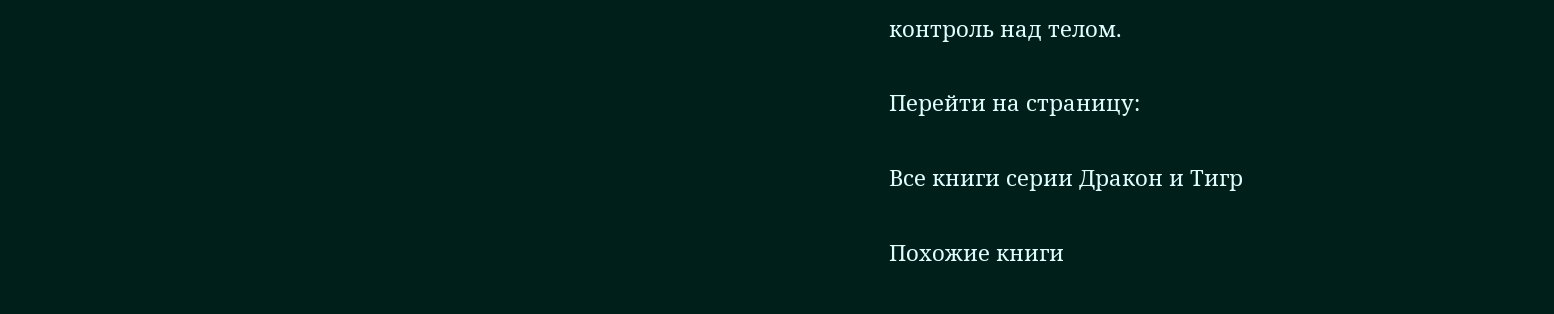контроль над телом.

Перейти на страницу:

Все книги серии Дракон и Тигр

Похожие книги